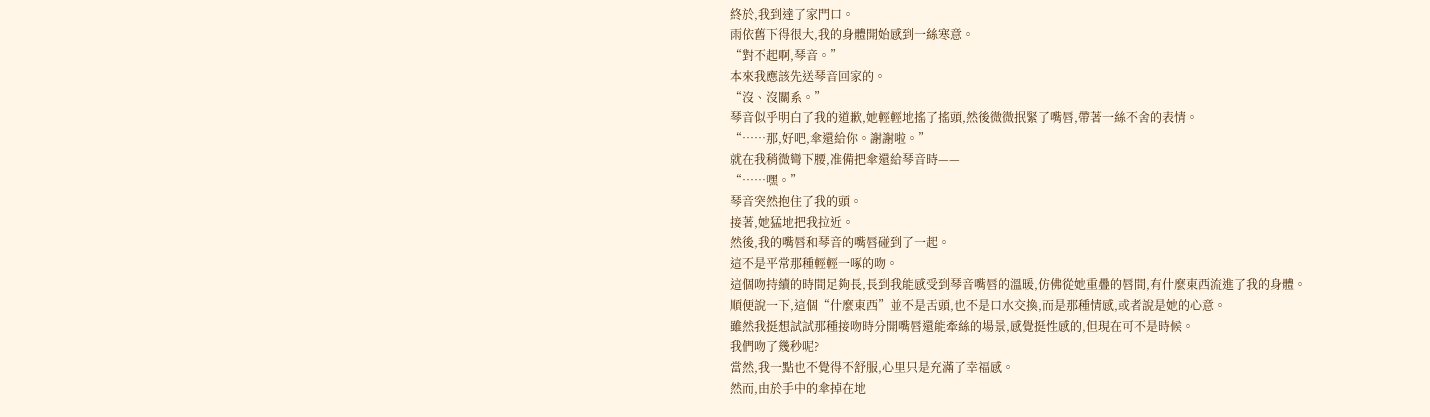終於,我到達了家門口。
雨依舊下得很大,我的身體開始感到一絲寒意。
“對不起啊,琴音。”
本來我應該先送琴音回家的。
“沒、沒關系。”
琴音似乎明白了我的道歉,她輕輕地搖了搖頭,然後微微抿緊了嘴唇,帶著一絲不舍的表情。
“……那,好吧,傘還給你。謝謝啦。”
就在我稍微彎下腰,准備把傘還給琴音時——
“……嘿。”
琴音突然抱住了我的頭。
接著,她猛地把我拉近。
然後,我的嘴唇和琴音的嘴唇碰到了一起。
這不是平常那種輕輕一啄的吻。
這個吻持續的時間足夠長,長到我能感受到琴音嘴唇的溫暖,仿佛從她重疊的唇間,有什麼東西流進了我的身體。
順便說一下,這個“什麼東西”並不是舌頭,也不是口水交換,而是那種情感,或者說是她的心意。
雖然我挺想試試那種接吻時分開嘴唇還能牽絲的場景,感覺挺性感的,但現在可不是時候。
我們吻了幾秒呢?
當然,我一點也不覺得不舒服,心里只是充滿了幸福感。
然而,由於手中的傘掉在地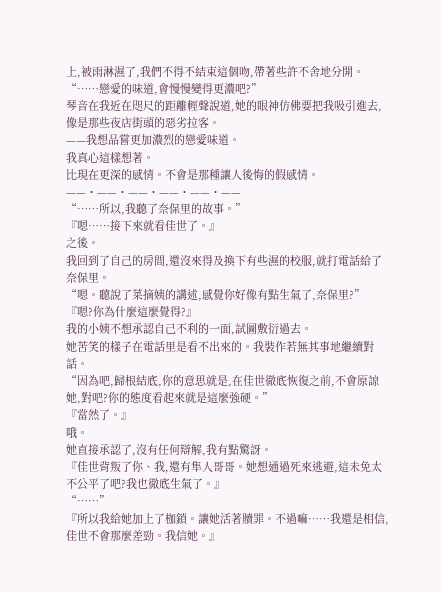上,被雨淋濕了,我們不得不結束這個吻,帶著些許不舍地分開。
“……戀愛的味道,會慢慢變得更濃吧?”
琴音在我近在咫尺的距離輕聲說道,她的眼神仿佛要把我吸引進去,像是那些夜店街頭的惡劣拉客。
——我想品嘗更加濃烈的戀愛味道。
我真心這樣想著。
比現在更深的感情。不會是那種讓人後悔的假感情。
——・——・——・——・——・——
“……所以,我聽了奈保里的故事。”
『嗯……接下來就看佳世了。』
之後。
我回到了自己的房間,還沒來得及換下有些濕的校服,就打電話給了奈保里。
“嗯。聽說了菜摘姨的講述,感覺你好像有點生氣了,奈保里?”
『嗯?你為什麼這麼覺得?』
我的小姨不想承認自己不利的一面,試圖敷衍過去。
她苦笑的樣子在電話里是看不出來的。我裝作若無其事地繼續對話。
“因為吧,歸根結底,你的意思就是,在佳世徹底恢復之前,不會原諒她,對吧?你的態度看起來就是這麼強硬。”
『當然了。』
哦。
她直接承認了,沒有任何辯解,我有點驚訝。
『佳世背叛了你、我,還有隼人哥哥。她想通過死來逃避,這未免太不公平了吧?我也徹底生氣了。』
“……”
『所以我給她加上了枷鎖。讓她活著贖罪。不過嘛……我還是相信,佳世不會那麼差勁。我信她。』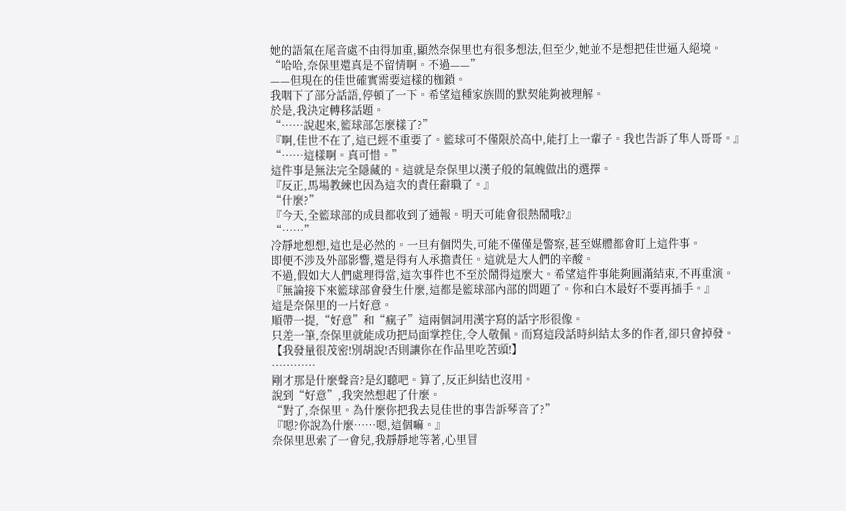她的語氣在尾音處不由得加重,顯然奈保里也有很多想法,但至少,她並不是想把佳世逼入絕境。
“哈哈,奈保里還真是不留情啊。不過——”
——但現在的佳世確實需要這樣的枷鎖。
我咽下了部分話語,停頓了一下。希望這種家族間的默契能夠被理解。
於是,我決定轉移話題。
“……說起來,籃球部怎麼樣了?”
『啊,佳世不在了,這已經不重要了。籃球可不僅限於高中,能打上一輩子。我也告訴了隼人哥哥。』
“……這樣啊。真可惜。”
這件事是無法完全隱藏的。這就是奈保里以漢子般的氣魄做出的選擇。
『反正,馬場教練也因為這次的責任辭職了。』
“什麼?”
『今天,全籃球部的成員都收到了通報。明天可能會很熱鬧哦?』
“……”
冷靜地想想,這也是必然的。一旦有個閃失,可能不僅僅是警察,甚至媒體都會盯上這件事。
即便不涉及外部影響,還是得有人承擔責任。這就是大人們的辛酸。
不過,假如大人們處理得當,這次事件也不至於鬧得這麼大。希望這件事能夠圓滿結束,不再重演。
『無論接下來籃球部會發生什麼,這都是籃球部內部的問題了。你和白木最好不要再插手。』
這是奈保里的一片好意。
順帶一提,“好意”和“瘋子”這兩個詞用漢字寫的話字形很像。
只差一筆,奈保里就能成功把局面掌控住,令人敬佩。而寫這段話時糾結太多的作者,卻只會掉發。
【我發量很茂密!別胡說!否則讓你在作品里吃苦頭!】
…………
剛才那是什麼聲音?是幻聽吧。算了,反正糾結也沒用。
說到“好意”,我突然想起了什麼。
“對了,奈保里。為什麼你把我去見佳世的事告訴琴音了?”
『嗯?你說為什麼……嗯,這個嘛。』
奈保里思索了一會兒,我靜靜地等著,心里冒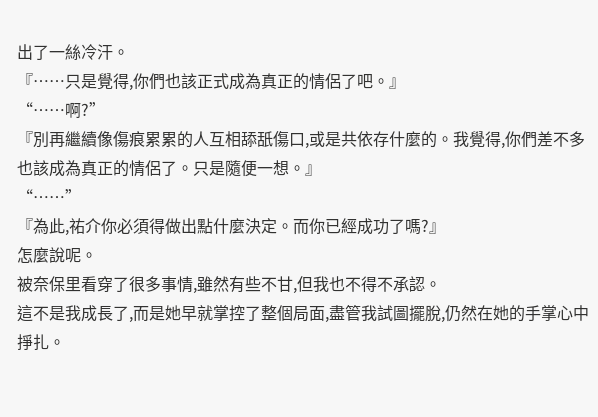出了一絲冷汗。
『……只是覺得,你們也該正式成為真正的情侶了吧。』
“……啊?”
『別再繼續像傷痕累累的人互相舔舐傷口,或是共依存什麼的。我覺得,你們差不多也該成為真正的情侶了。只是隨便一想。』
“……”
『為此,祐介你必須得做出點什麼決定。而你已經成功了嗎?』
怎麼說呢。
被奈保里看穿了很多事情,雖然有些不甘,但我也不得不承認。
這不是我成長了,而是她早就掌控了整個局面,盡管我試圖擺脫,仍然在她的手掌心中掙扎。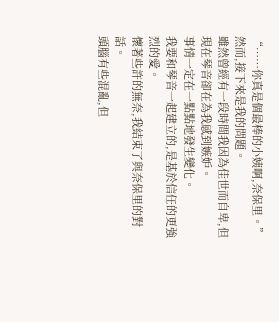“……你真是個最棒的小姨啊,奈保里。”
然而,接下來是我的問題。
雖然曾經有一段時間我因為佳世而自卑,但現在琴音卻在為我感到嫉妒。
事情一定在一點點地發生變化。
我要和琴音一起建立的,是基於信任的更強烈的愛。
懷著些許的無奈,我結束了與奈保里的對話。
頭腦有些混亂,但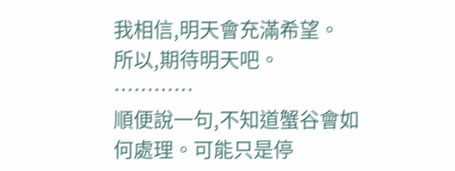我相信,明天會充滿希望。
所以,期待明天吧。
…………
順便說一句,不知道蟹谷會如何處理。可能只是停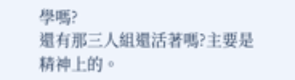學嗎?
還有那三人組還活著嗎?主要是精神上的。